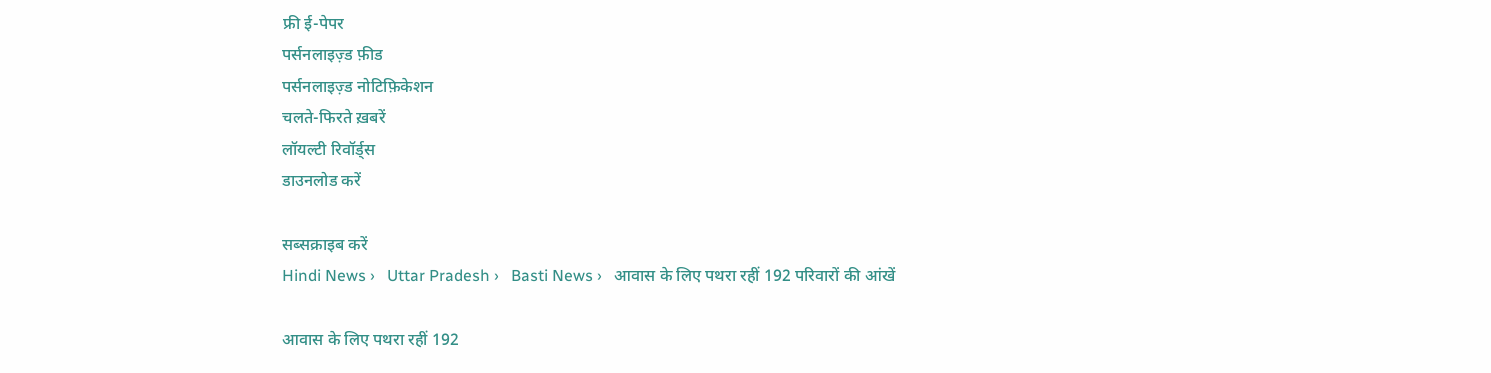फ्री ई-पेपर
पर्सनलाइज़्ड फ़ीड
पर्सनलाइज़्ड नोटिफ़िकेशन
चलते-फिरते ख़बरें
लॉयल्टी रिवॉर्ड्स
डाउनलोड करें

सब्सक्राइब करें
Hindi News ›   Uttar Pradesh ›   Basti News ›   आवास के लिए पथरा रहीं 192 परिवारों की आंखें

आवास के लिए पथरा रहीं 192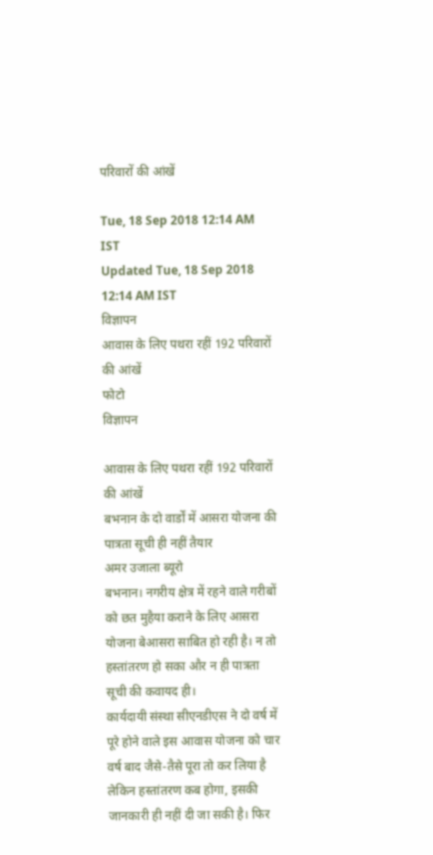परिवारों की आंखें

Tue, 18 Sep 2018 12:14 AM IST
Updated Tue, 18 Sep 2018 12:14 AM IST
विज्ञापन
आवास के लिए पथरा रहीं 192 परिवारों की आंखें
फोटो
विज्ञापन

आवास के लिए पथरा रहीं 192 परिवारों की आंखें
बभनान के दो वार्डों में आसरा योजना की पात्रता सूची ही नहीं तैयार
अमर उजाला ब्यूरो
बभनान। नगरीय क्षेत्र में रहने वाले गरीबों को छत मुहैया कराने के लिए आसरा योजना बेआसरा साबित हो रही है। न तो हस्तांतरण हो सका और न ही पात्रता सूची की कवायद ही।
कार्यदायी संस्था सीएनडीएस ने दो वर्ष में पूरे होने वाले इस आवास योजना को चार वर्ष बाद जैसे-तैसे पूरा तो कर लिया है लेकिन हस्तांतरण कब होगा, इसकी जानकारी ही नहीं दी जा सकी है। फिर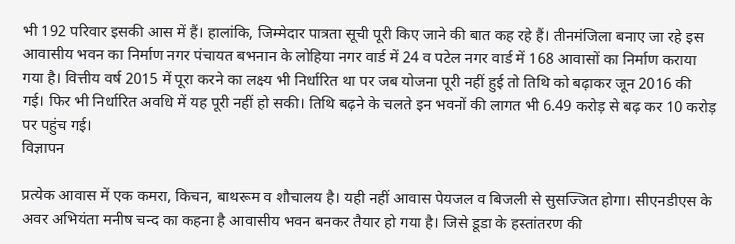भी 192 परिवार इसकी आस में हैं। हालांकि, जिम्मेदार पात्रता सूची पूरी किए जाने की बात कह रहे हैं। तीनमंजिला बनाए जा रहे इस आवासीय भवन का निर्माण नगर पंचायत बभनान के लोहिया नगर वार्ड में 24 व पटेल नगर वार्ड में 168 आवासों का निर्माण कराया गया है। वित्तीय वर्ष 2015 में पूरा करने का लक्ष्य भी निर्धारित था पर जब योजना पूरी नहीं हुई तो तिथि को बढ़ाकर जून 2016 की गई। फिर भी निर्धारित अवधि में यह पूरी नहीं हो सकी। तिथि बढ़ने के चलते इन भवनों की लागत भी 6.49 करोड़ से बढ़ कर 10 करोड़ पर पहुंच गई।
विज्ञापन

प्रत्येक आवास में एक कमरा, किचन, बाथरूम व शौचालय है। यही नहीं आवास पेयजल व बिजली से सुसज्जित होगा। सीएनडीएस के अवर अभियंता मनीष चन्द का कहना है आवासीय भवन बनकर तैयार हो गया है। जिसे डूडा के हस्तांतरण की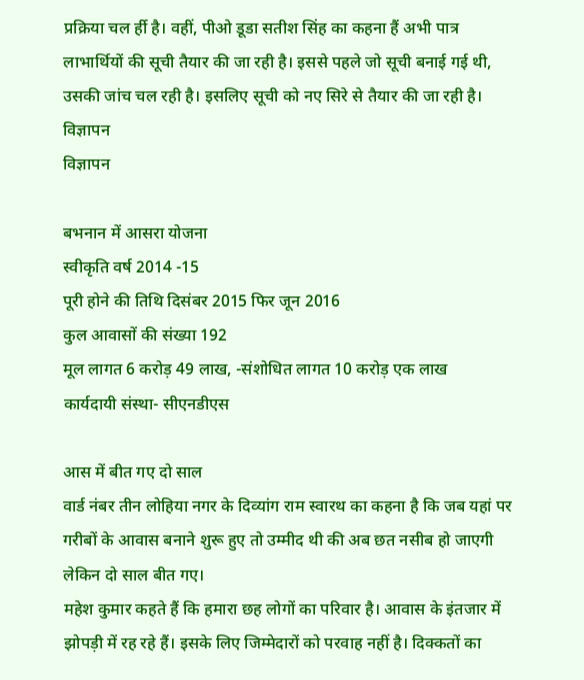प्रक्रिया चल र्ही है। वहीं, पीओ डूडा सतीश सिंह का कहना हैं अभी पात्र लाभार्थियों की सूची तैयार की जा रही है। इससे पहले जो सूची बनाई गई थी, उसकी जांच चल रही है। इसलिए सूची को नए सिरे से तैयार की जा रही है।
विज्ञापन
विज्ञापन

बभनान में आसरा योजना
स्वीकृति वर्ष 2014 -15
पूरी होने की तिथि दिसंबर 2015 फिर जून 2016
कुल आवासों की संख्या 192
मूल लागत 6 करोड़ 49 लाख, -संशोधित लागत 10 करोड़ एक लाख
कार्यदायी संस्था- सीएनडीएस

आस में बीत गए दो साल
वार्ड नंबर तीन लोहिया नगर के दिव्यांग राम स्वारथ का कहना है कि जब यहां पर गरीबों के आवास बनाने शुरू हुए तो उम्मीद थी की अब छत नसीब हो जाएगी लेकिन दो साल बीत गए।
महेश कुमार कहते हैं कि हमारा छह लोगों का परिवार है। आवास के इंतजार में झोपड़ी में रह रहे हैं। इसके लिए जिम्मेदारों को परवाह नहीं है। दिक्कतों का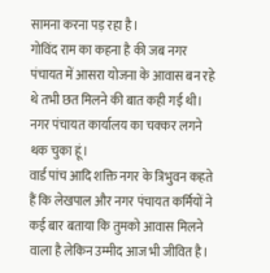सामना करना पड़ रहा है।
गोविंद राम का कहना है की जब नगर पंचायत में आसरा योजना के आवास बन रहे थे तभी छत मिलने की बात कही गई थी। नगर पंचायत कार्यालय का चक्कर लगने थक चुका हूं।
वार्ड पांच आदि शक्ति नगर के त्रिभुवन कहते हैं कि लेखपाल और नगर पंचायत कर्मियों ने कई बार बताया कि तुमको आवास मिलने वाला है लेकिन उम्मीद आज भी जीवित है।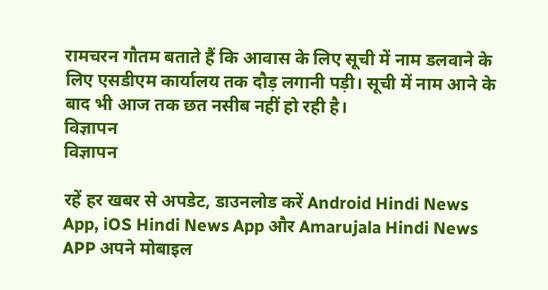रामचरन गौतम बताते हैं कि आवास के लिए सूची में नाम डलवाने के लिए एसडीएम कार्यालय तक दौड़ लगानी पड़ी। सूची में नाम आने के बाद भी आज तक छत नसीब नहीं हो रही है।
विज्ञापन
विज्ञापन

रहें हर खबर से अपडेट, डाउनलोड करें Android Hindi News App, iOS Hindi News App और Amarujala Hindi News APP अपने मोबाइल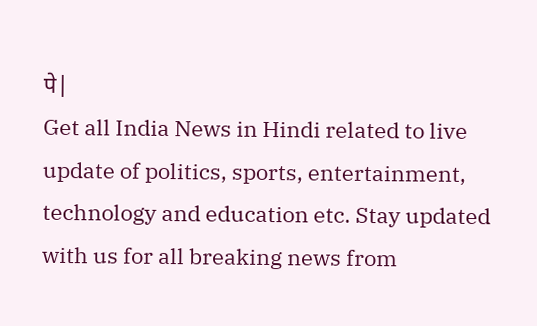पे|
Get all India News in Hindi related to live update of politics, sports, entertainment, technology and education etc. Stay updated with us for all breaking news from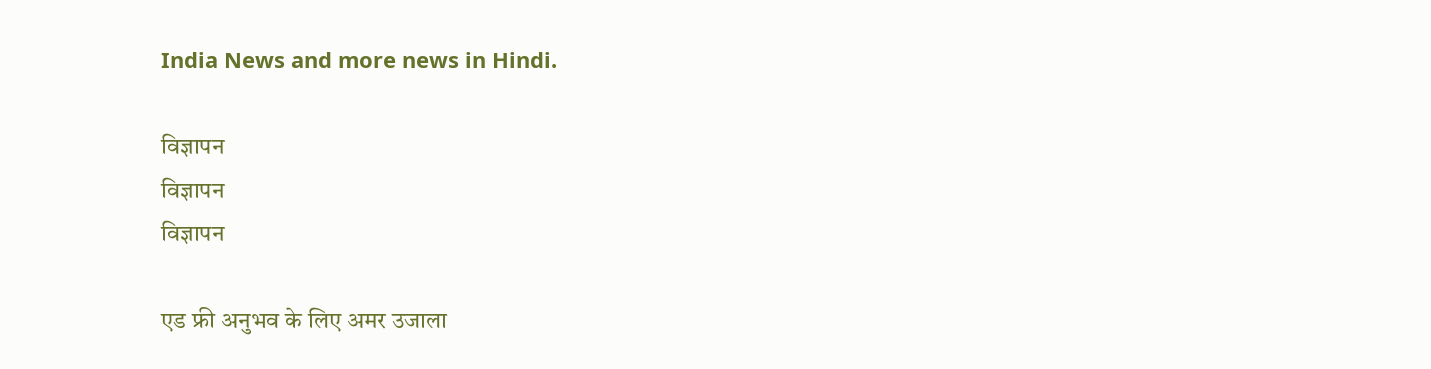India News and more news in Hindi.

विज्ञापन
विज्ञापन
विज्ञापन

एड फ्री अनुभव के लिए अमर उजाला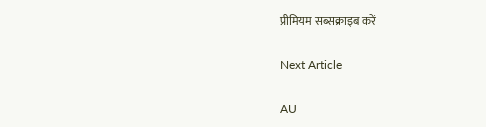प्रीमियम सब्सक्राइब करें

Next Article

AU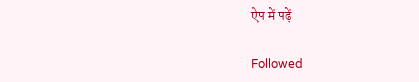ऐप में पढ़ें

Followed